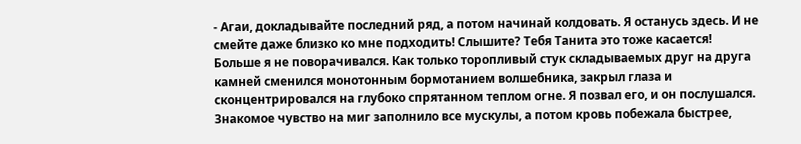- Агаи, докладывайте последний ряд, а потом начинай колдовать. Я останусь здесь. И не смейте даже близко ко мне подходить! Слышите? Тебя Танита это тоже касается!
Больше я не поворачивался. Как только торопливый стук складываемых друг на друга камней сменился монотонным бормотанием волшебника, закрыл глаза и сконцентрировался на глубоко спрятанном теплом огне. Я позвал его, и он послушался.
Знакомое чувство на миг заполнило все мускулы, а потом кровь побежала быстрее,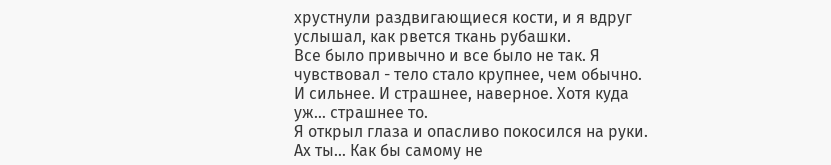хрустнули раздвигающиеся кости, и я вдруг услышал, как рвется ткань рубашки.
Все было привычно и все было не так. Я чувствовал - тело стало крупнее, чем обычно. И сильнее. И страшнее, наверное. Хотя куда уж… страшнее то.
Я открыл глаза и опасливо покосился на руки.
Ах ты… Как бы самому не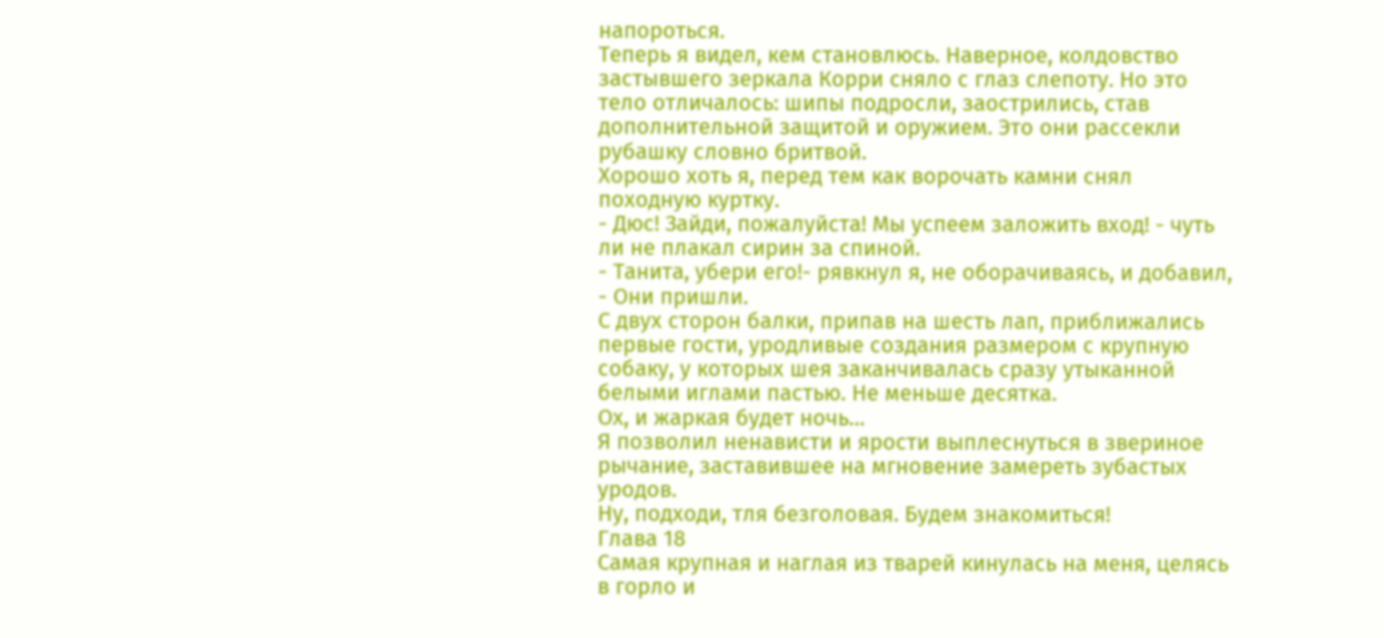напороться.
Теперь я видел, кем становлюсь. Наверное, колдовство застывшего зеркала Корри сняло с глаз слепоту. Но это тело отличалось: шипы подросли, заострились, став дополнительной защитой и оружием. Это они рассекли рубашку словно бритвой.
Хорошо хоть я, перед тем как ворочать камни снял походную куртку.
- Дюс! Зайди, пожалуйста! Мы успеем заложить вход! - чуть ли не плакал сирин за спиной.
- Танита, убери его!- рявкнул я, не оборачиваясь, и добавил, - Они пришли.
С двух сторон балки, припав на шесть лап, приближались первые гости, уродливые создания размером с крупную собаку, у которых шея заканчивалась сразу утыканной белыми иглами пастью. Не меньше десятка.
Ох, и жаркая будет ночь…
Я позволил ненависти и ярости выплеснуться в звериное рычание, заставившее на мгновение замереть зубастых уродов.
Ну, подходи, тля безголовая. Будем знакомиться!
Глава 18
Самая крупная и наглая из тварей кинулась на меня, целясь в горло и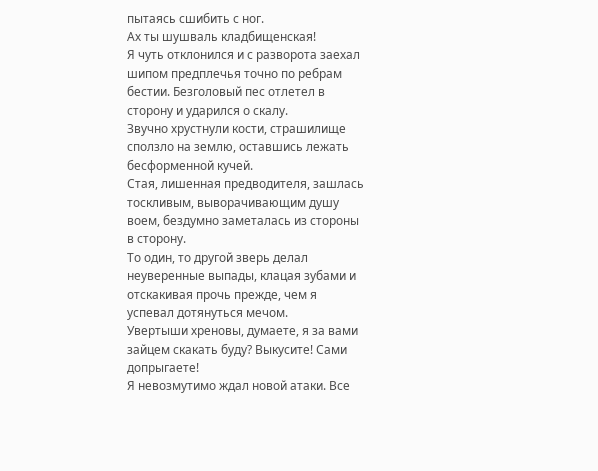пытаясь сшибить с ног.
Ах ты шушваль кладбищенская!
Я чуть отклонился и с разворота заехал шипом предплечья точно по ребрам бестии. Безголовый пес отлетел в сторону и ударился о скалу.
Звучно хрустнули кости, страшилище сползло на землю, оставшись лежать бесформенной кучей.
Стая, лишенная предводителя, зашлась тоскливым, выворачивающим душу воем, бездумно заметалась из стороны в сторону.
То один, то другой зверь делал неуверенные выпады, клацая зубами и отскакивая прочь прежде, чем я успевал дотянуться мечом.
Увертыши хреновы, думаете, я за вами зайцем скакать буду? Выкусите! Сами допрыгаете!
Я невозмутимо ждал новой атаки. Все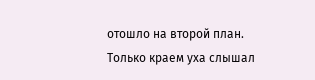отошло на второй план. Только краем уха слышал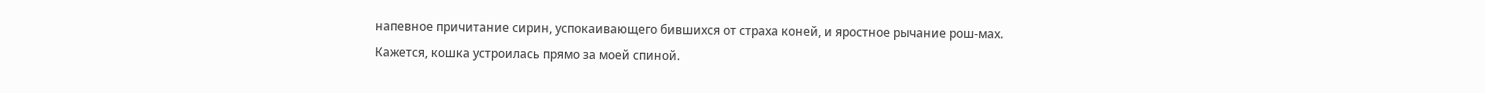напевное причитание сирин, успокаивающего бившихся от страха коней, и яростное рычание рош-мах. Кажется, кошка устроилась прямо за моей спиной.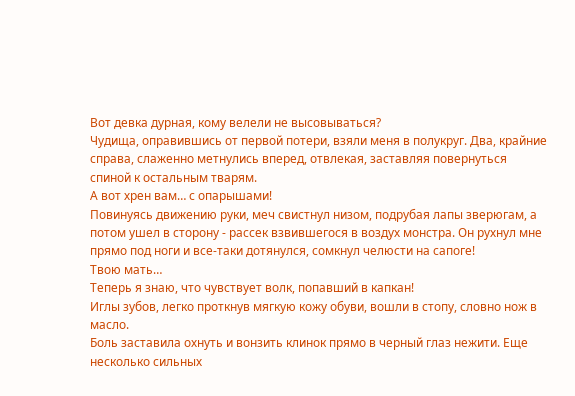Вот девка дурная, кому велели не высовываться?
Чудища, оправившись от первой потери, взяли меня в полукруг. Два, крайние справа, слаженно метнулись вперед, отвлекая, заставляя повернуться спиной к остальным тварям.
А вот хрен вам… с опарышами!
Повинуясь движению руки, меч свистнул низом, подрубая лапы зверюгам, а потом ушел в сторону - рассек взвившегося в воздух монстра. Он рухнул мне прямо под ноги и все-таки дотянулся, сомкнул челюсти на сапоге!
Твою мать…
Теперь я знаю, что чувствует волк, попавший в капкан!
Иглы зубов, легко проткнув мягкую кожу обуви, вошли в стопу, словно нож в масло.
Боль заставила охнуть и вонзить клинок прямо в черный глаз нежити. Еще несколько сильных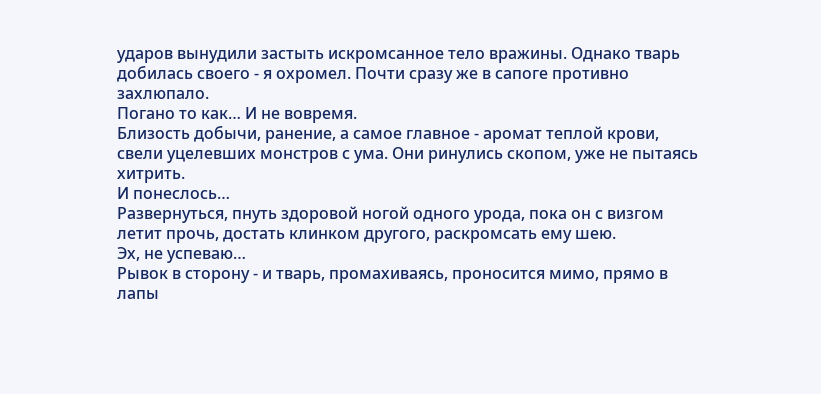ударов вынудили застыть искромсанное тело вражины. Однако тварь добилась своего - я охромел. Почти сразу же в сапоге противно захлюпало.
Погано то как… И не вовремя.
Близость добычи, ранение, а самое главное - аромат теплой крови, свели уцелевших монстров с ума. Они ринулись скопом, уже не пытаясь хитрить.
И понеслось…
Развернуться, пнуть здоровой ногой одного урода, пока он с визгом летит прочь, достать клинком другого, раскромсать ему шею.
Эх, не успеваю…
Рывок в сторону - и тварь, промахиваясь, проносится мимо, прямо в лапы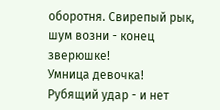оборотня. Свирепый рык, шум возни - конец зверюшке!
Умница девочка!
Рубящий удар - и нет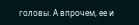головы. А впрочем, ее и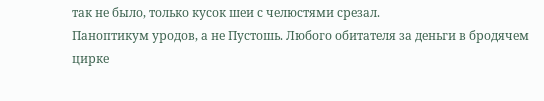так не было, только кусок шеи с челюстями срезал.
Паноптикум уродов, а не Пустошь. Любого обитателя за деньги в бродячем цирке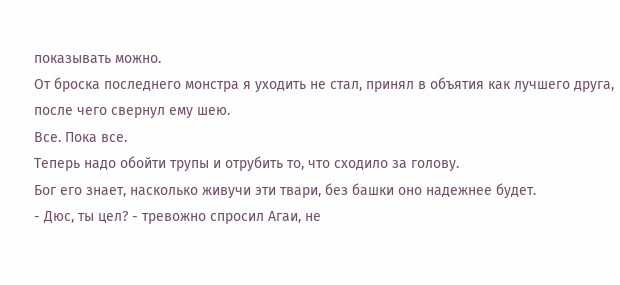показывать можно.
От броска последнего монстра я уходить не стал, принял в объятия как лучшего друга, после чего свернул ему шею.
Все. Пока все.
Теперь надо обойти трупы и отрубить то, что сходило за голову.
Бог его знает, насколько живучи эти твари, без башки оно надежнее будет.
- Дюс, ты цел? - тревожно спросил Агаи, не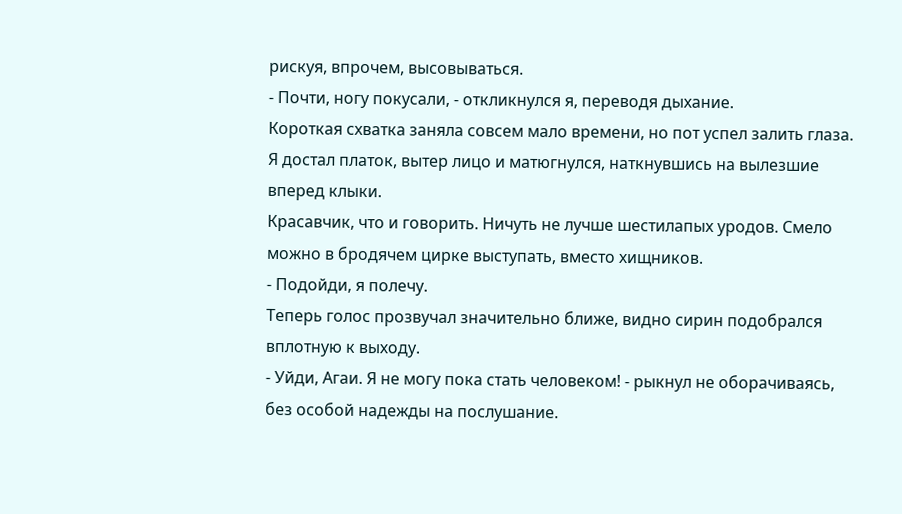рискуя, впрочем, высовываться.
- Почти, ногу покусали, - откликнулся я, переводя дыхание.
Короткая схватка заняла совсем мало времени, но пот успел залить глаза.
Я достал платок, вытер лицо и матюгнулся, наткнувшись на вылезшие вперед клыки.
Красавчик, что и говорить. Ничуть не лучше шестилапых уродов. Смело можно в бродячем цирке выступать, вместо хищников.
- Подойди, я полечу.
Теперь голос прозвучал значительно ближе, видно сирин подобрался вплотную к выходу.
- Уйди, Агаи. Я не могу пока стать человеком! - рыкнул не оборачиваясь, без особой надежды на послушание.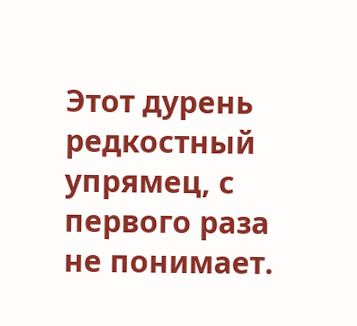Этот дурень редкостный упрямец, с первого раза не понимает.